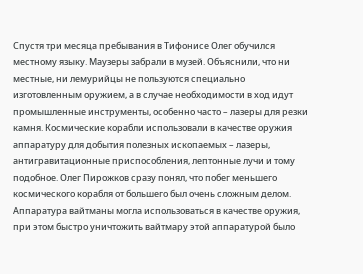Спустя три месяца пребывания в Тифонисе Олег обучился местному языку. Маузеры забрали в музей. Объяснили, что ни местные, ни лемурийцы не пользуются специально изготовленным оружием, а в случае необходимости в ход идут промышленные инструменты, особенно часто – лазеры для резки камня. Космические корабли использовали в качестве оружия аппаратуру для добытия полезных ископаемых – лазеры, антигравитационные приспособления, лептонные лучи и тому подобное. Олег Пирожков сразу понял, что побег меньшего космического корабля от большего был очень сложным делом. Аппаратура вайтманы могла использоваться в качестве оружия, при этом быстро уничтожить вайтмару этой аппаратурой было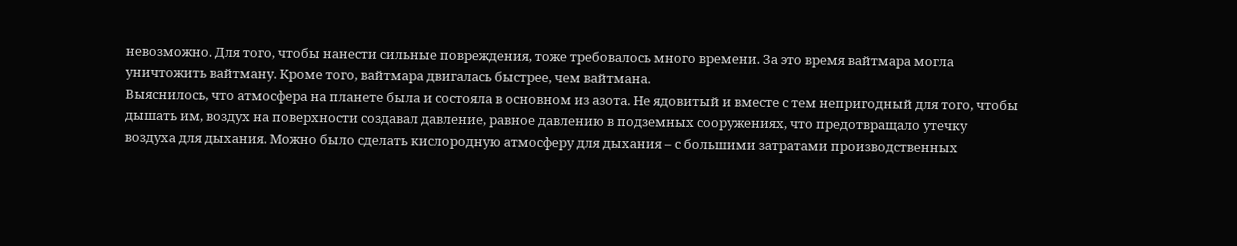невозможно. Для того, чтобы нанести сильные повреждения, тоже требовалось много времени. За это время вайтмара могла уничтожить вайтману. Кроме того, вайтмара двигалась быстрее, чем вайтмана.
Выяснилось, что атмосфера на планете была и состояла в основном из азота. Не ядовитый и вместе с тем непригодный для того, чтобы дышать им, воздух на поверхности создавал давление, равное давлению в подземных сооружениях, что предотвращало утечку воздуха для дыхания. Можно было сделать кислородную атмосферу для дыхания – с большими затратами производственных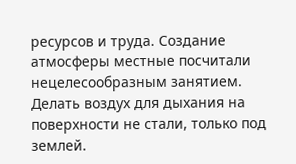ресурсов и труда. Создание атмосферы местные посчитали нецелесообразным занятием. Делать воздух для дыхания на поверхности не стали, только под землей.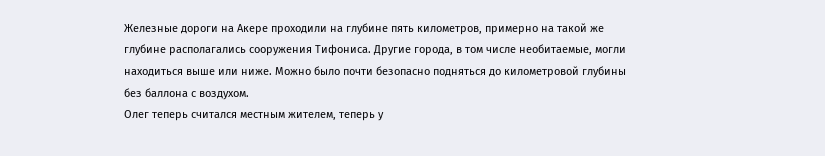Железные дороги на Акере проходили на глубине пять километров, примерно на такой же глубине располагались сооружения Тифониса. Другие города, в том числе необитаемые, могли находиться выше или ниже. Можно было почти безопасно подняться до километровой глубины без баллона с воздухом.
Олег теперь считался местным жителем, теперь у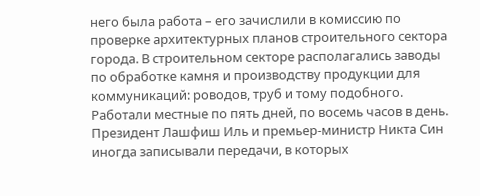него была работа – его зачислили в комиссию по проверке архитектурных планов строительного сектора города. В строительном секторе располагались заводы по обработке камня и производству продукции для коммуникаций: роводов, труб и тому подобного. Работали местные по пять дней, по восемь часов в день. Президент Лашфиш Иль и премьер-министр Никта Син иногда записывали передачи, в которых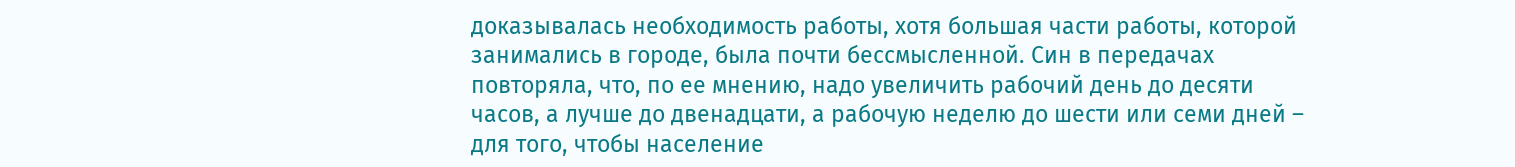доказывалась необходимость работы, хотя большая части работы, которой занимались в городе, была почти бессмысленной. Син в передачах повторяла, что, по ее мнению, надо увеличить рабочий день до десяти часов, а лучше до двенадцати, а рабочую неделю до шести или семи дней – для того, чтобы население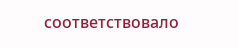соответствовало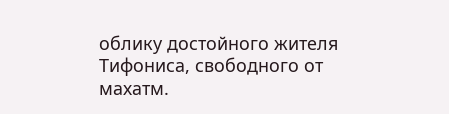облику достойного жителя Тифониса, свободного от махатм.